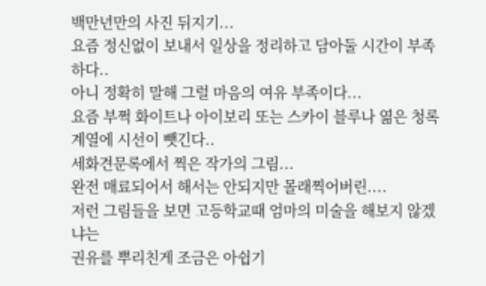백만년만의 사진 뒤지기...
요즘 정신없이 보내서 일상을 정리하고 담아둘 시간이 부족하다..
아니 정확히 말해 그럴 마음의 여유 부족이다...
요즘 부쩍 화이트나 아이보리 또는 스카이 블루나 엶은 청록 계열에 시선이 뺏긴다..
세화견문록에서 찍은 작가의 그림...
완전 매료되어서 해서는 안되지만 몰래찍어버린....
저런 그림들을 보면 고등학교때 엄마의 미술을 해보지 않겠냐는
권유를 뿌리친게 조금은 아쉽기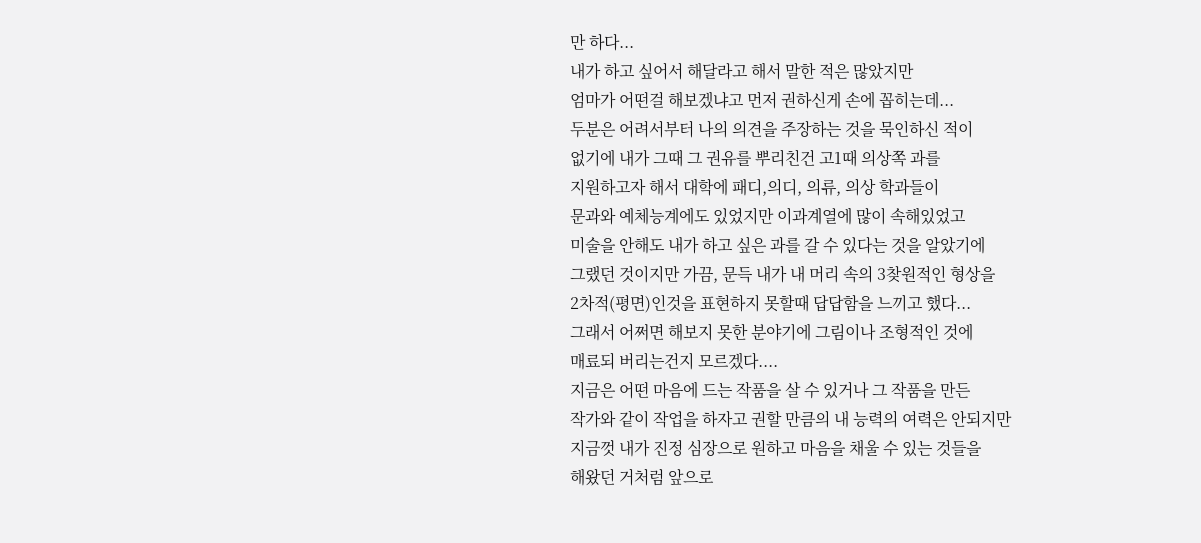만 하다...
내가 하고 싶어서 해달라고 해서 말한 적은 많았지만
엄마가 어떤걸 해보겠냐고 먼저 권하신게 손에 꼽히는데...
두분은 어려서부터 나의 의견을 주장하는 것을 묵인하신 적이
없기에 내가 그때 그 권유를 뿌리친건 고1때 의상쪽 과를
지원하고자 해서 대학에 패디,의디, 의류, 의상 학과들이
문과와 예체능계에도 있었지만 이과계열에 많이 속해있었고
미술을 안해도 내가 하고 싶은 과를 갈 수 있다는 것을 알았기에
그랬던 것이지만 가끔, 문득 내가 내 머리 속의 3찾원적인 형상을
2차적(평면)인것을 표현하지 못할때 답답함을 느끼고 했다...
그래서 어쩌면 해보지 못한 분야기에 그림이나 조형적인 것에
매료되 버리는건지 모르겠다....
지금은 어떤 마음에 드는 작품을 살 수 있거나 그 작품을 만든
작가와 같이 작업을 하자고 권할 만큼의 내 능력의 여력은 안되지만
지금껏 내가 진정 심장으로 원하고 마음을 채울 수 있는 것들을
해왔던 거처럼 앞으로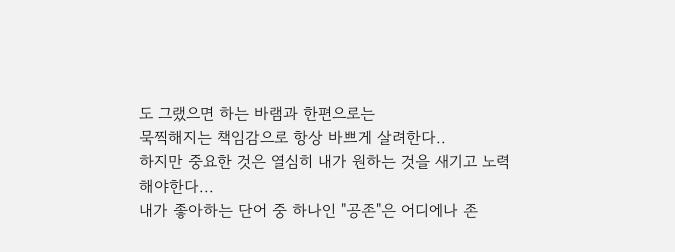도 그랬으면 하는 바램과 한편으로는
묵찍해지는 책임감으로 항상 바쁘게 살려한다..
하지만 중요한 것은 열심히 내가 원하는 것을 새기고 노력
해야한다...
내가 좋아하는 단어 중 하나인 "공존"은 어디에나 존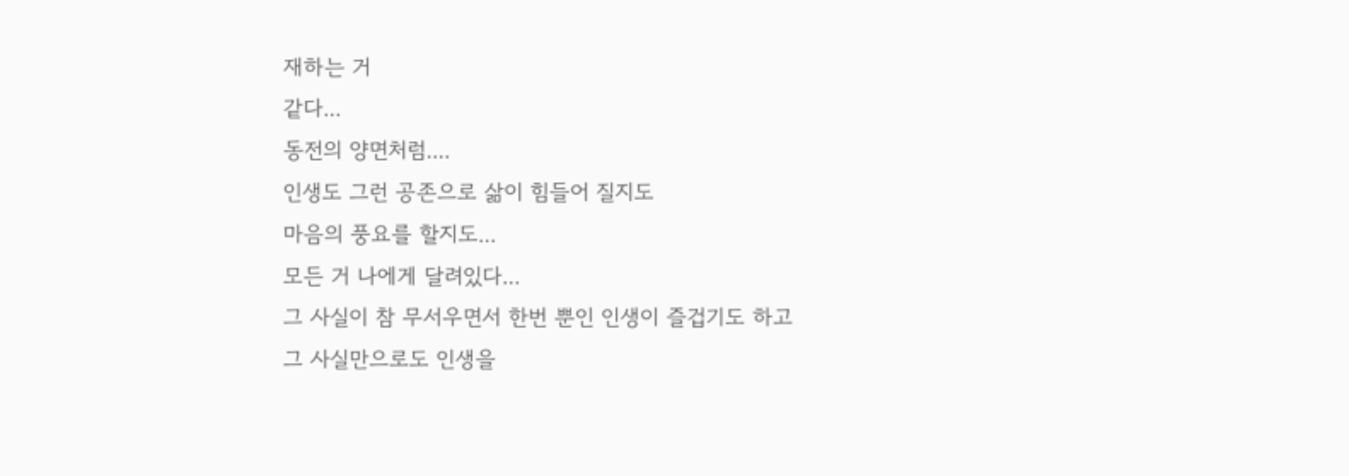재하는 거
같다...
동전의 양면처럼....
인생도 그런 공존으로 삶이 힘들어 질지도
마음의 풍요를 할지도...
모든 거 나에게 달려있다...
그 사실이 참 무서우면서 한번 뿐인 인생이 즐겁기도 하고
그 사실만으로도 인생을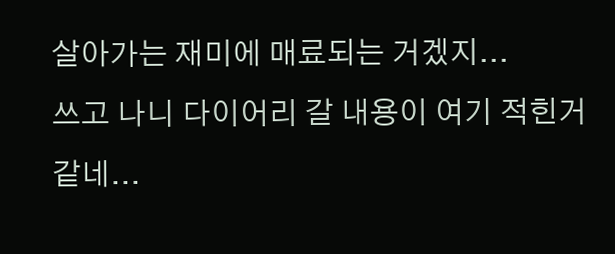살아가는 재미에 매료되는 거겠지...
쓰고 나니 다이어리 갈 내용이 여기 적힌거 같네...